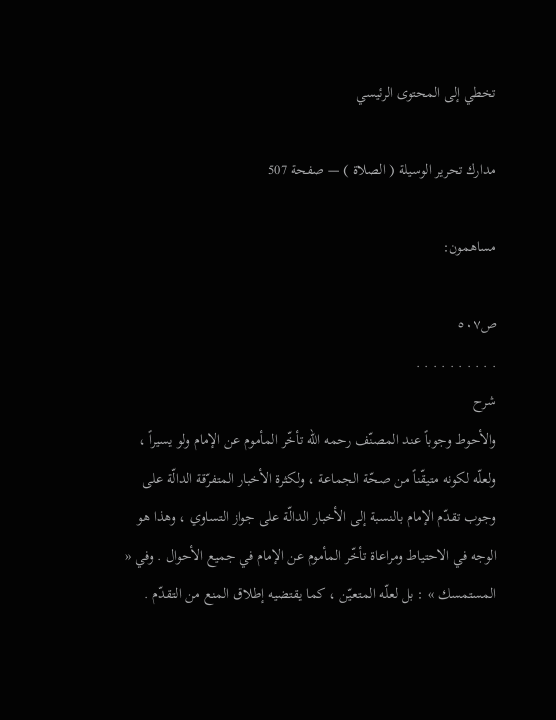تخطي إلى المحتوى الرئيسي

مدارك تحرير الوسيلة ( الصلاة ) — صفحة 507

مساهمون:

ص٥٠٧
. . . . . . . . . .
شرح
والأحوط وجوباً عند المصنّف رحمه الله تأخّر المأموم عن الإمام ولو يسيراً ، ولعلّه لكونه متيقّناً من صحّة الجماعة ، ولكثرة الأخبار المتفرّقة الدالّة على وجوب تقدّم الإمام بالنسبة إلى الأخبار الدالّة على جواز التساوي ، وهذا هو الوجه في الاحتياط ومراعاة تأخّر المأموم عن الإمام في جميع الأحوال . وفي « المستمسك » : بل لعلّه المتعيّن ، كما يقتضيه إطلاق المنع من التقدّم .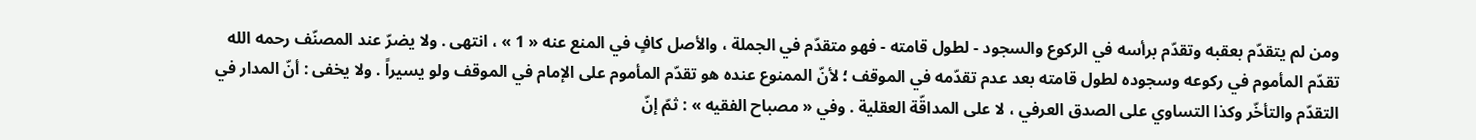ومن لم يتقدّم بعقبه وتقدّم برأسه في الركوع والسجود - لطول قامته - فهو متقدّم في الجملة ، والأصل كافٍ في المنع عنه « 1 » ، انتهى . ولا يضرّ عند المصنّف رحمه الله تقدّم المأموم في ركوعه وسجوده لطول قامته بعد عدم تقدّمه في الموقف ؛ لأنّ الممنوع عنده هو تقدّم المأموم على الإمام في الموقف ولو يسيراً . ولا يخفى : أنّ المدار في التقدّم والتأخّر وكذا التساوي على الصدق العرفي ، لا على المداقّة العقلية . وفي « مصباح الفقيه » : ثمّ إنّ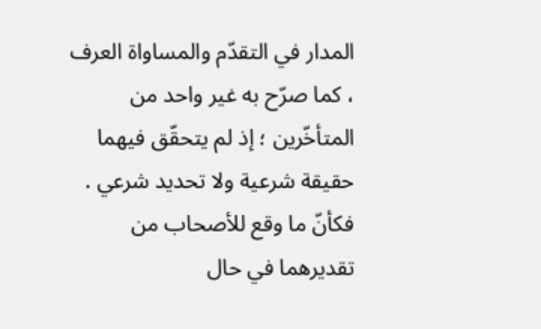المدار في التقدّم والمساواة العرف ، كما صرّح به غير واحد من المتأخّرين ؛ إذ لم يتحقّق فيهما حقيقة شرعية ولا تحديد شرعي . فكأنّ ما وقع للأصحاب من تقديرهما في حال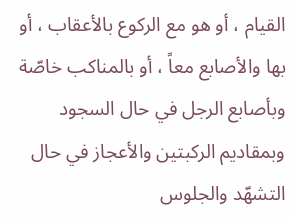القيام ، أو هو مع الركوع بالأعقاب ، أو بها والأصابع معاً ، أو بالمناكب خاصّة وبأصابع الرجل في حال السجود وبمقاديم الركبتين والأعجاز في حال التشهّد والجلوس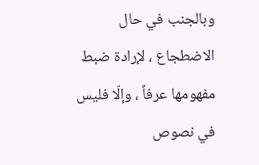وبالجنب في حال الاضطجاع ، لإرادة ضبط مفهومها عرفاً ، وإلّا فليس في نصوص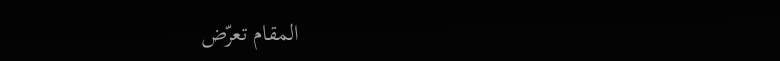المقام تعرّض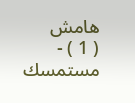هامش
( 1 ) - مستمسك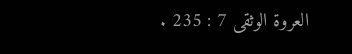العروة الوثقى 7 : 235 .